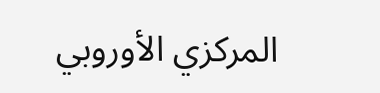المركزي الأوروبي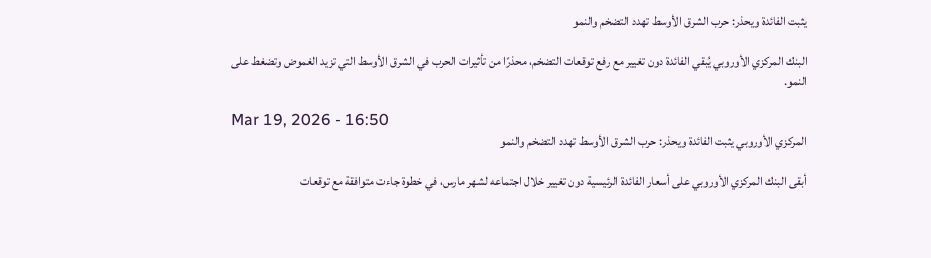يثبت الفائدة ويحذر: حرب الشرق الأوسط تهدد التضخم والنمو

البنك المركزي الأوروبي يُبقي الفائدة دون تغيير مع رفع توقعات التضخم، محذرًا من تأثيرات الحرب في الشرق الأوسط التي تزيد الغموض وتضغط على النمو.

Mar 19, 2026 - 16:50
المركزي الأوروبي يثبت الفائدة ويحذر: حرب الشرق الأوسط تهدد التضخم والنمو

أبقى البنك المركزي الأوروبي على أسعار الفائدة الرئيسية دون تغيير خلال اجتماعه لشهر مارس، في خطوة جاءت متوافقة مع توقعات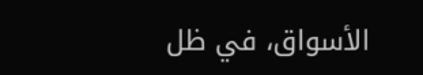الأسواق، في ظل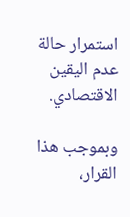استمرار حالة عدم اليقين الاقتصادي.

وبموجب هذا القرار،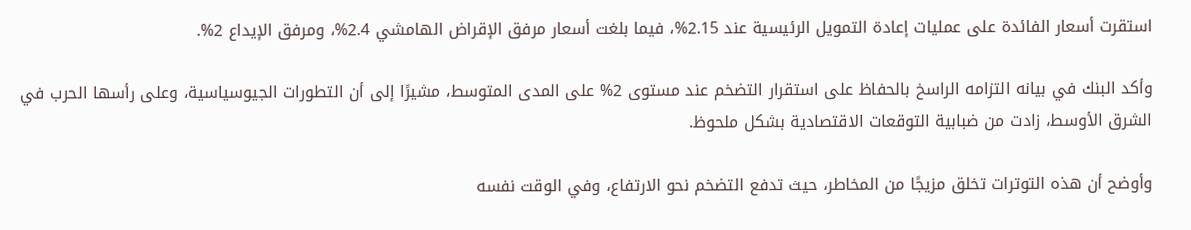استقرت أسعار الفائدة على عمليات إعادة التمويل الرئيسية عند 2.15%، فيما بلغت أسعار مرفق الإقراض الهامشي 2.4%، ومرفق الإيداع 2%.

وأكد البنك في بيانه التزامه الراسخ بالحفاظ على استقرار التضخم عند مستوى 2% على المدى المتوسط، مشيرًا إلى أن التطورات الجيوسياسية، وعلى رأسها الحرب في الشرق الأوسط، زادت من ضبابية التوقعات الاقتصادية بشكل ملحوظ.

وأوضح أن هذه التوترات تخلق مزيجًا من المخاطر، حيث تدفع التضخم نحو الارتفاع، وفي الوقت نفسه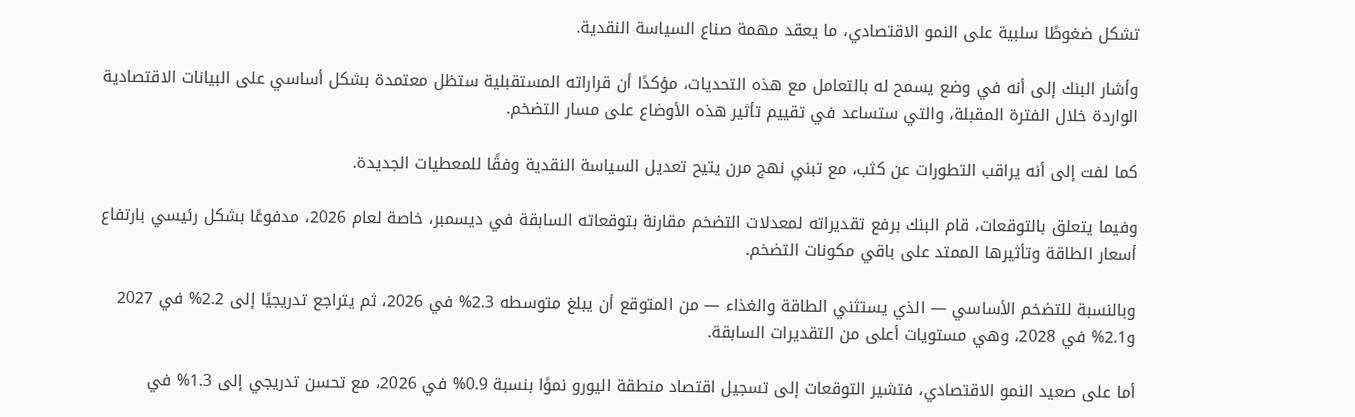تشكل ضغوطًا سلبية على النمو الاقتصادي، ما يعقد مهمة صناع السياسة النقدية.

وأشار البنك إلى أنه في وضع يسمح له بالتعامل مع هذه التحديات، مؤكدًا أن قراراته المستقبلية ستظل معتمدة بشكل أساسي على البيانات الاقتصادية الواردة خلال الفترة المقبلة، والتي ستساعد في تقييم تأثير هذه الأوضاع على مسار التضخم.

كما لفت إلى أنه يراقب التطورات عن كثب، مع تبني نهج مرن يتيح تعديل السياسة النقدية وفقًا للمعطيات الجديدة.

وفيما يتعلق بالتوقعات، قام البنك برفع تقديراته لمعدلات التضخم مقارنة بتوقعاته السابقة في ديسمبر، خاصة لعام 2026، مدفوعًا بشكل رئيسي بارتفاع أسعار الطاقة وتأثيرها الممتد على باقي مكونات التضخم.

وبالنسبة للتضخم الأساسي — الذي يستثني الطاقة والغذاء — من المتوقع أن يبلغ متوسطه 2.3% في 2026، ثم يتراجع تدريجيًا إلى 2.2% في 2027 و2.1% في 2028، وهي مستويات أعلى من التقديرات السابقة.

أما على صعيد النمو الاقتصادي، فتشير التوقعات إلى تسجيل اقتصاد منطقة اليورو نموًا بنسبة 0.9% في 2026، مع تحسن تدريجي إلى 1.3% في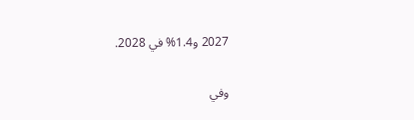2027 و1.4% في 2028.

وفي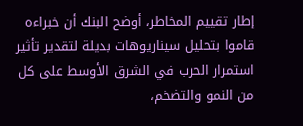إطار تقييم المخاطر، أوضح البنك أن خبراءه قاموا بتحليل سيناريوهات بديلة لتقدير تأثير استمرار الحرب في الشرق الأوسط على كل من النمو والتضخم،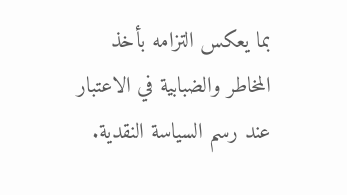بما يعكس التزامه بأخذ المخاطر والضبابية في الاعتبار عند رسم السياسة النقدية.